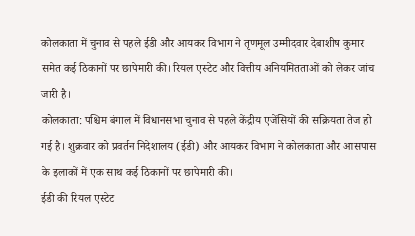कोलकाता में चुनाव से पहले ईडी और आयकर विभाग ने तृणमूल उम्मीदवार देबाशीष कुमार समेत कई ठिकानों पर छापेमारी की। रियल एस्टेट और वित्तीय अनियमितताओं को लेकर जांच जारी है।
कोलकाता: पश्चिम बंगाल में विधानसभा चुनाव से पहले केंद्रीय एजेंसियों की सक्रियता तेज हो गई है। शुक्रवार को प्रवर्तन निदेशालय (ईडी) और आयकर विभाग ने कोलकाता और आसपास के इलाकों में एक साथ कई ठिकानों पर छापेमारी की।
ईडी की रियल एस्टेट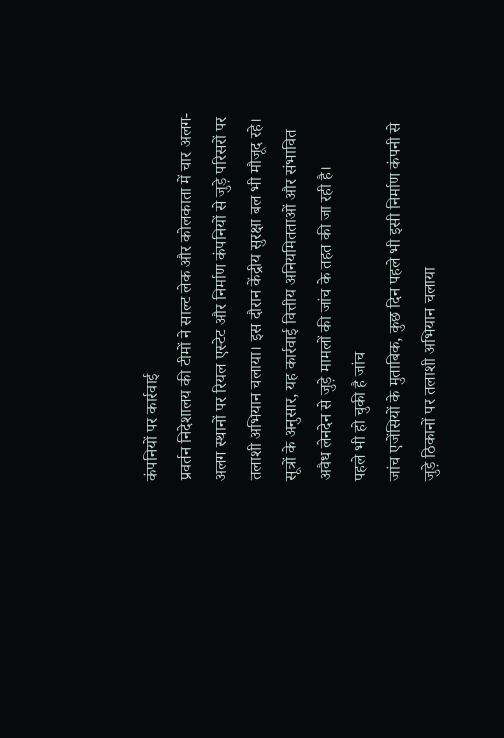कंपनियों पर कार्रवाई
प्रवर्तन निदेशालय की टीमों ने साल्ट लेक और कोलकाता में चार अलग-अलग स्थानों पर रियल एस्टेट और निर्माण कंपनियों से जुड़े परिसरों पर तलाशी अभियान चलाया। इस दौरान केंद्रीय सुरक्षा बल भी मौजूद रहे। सूत्रों के अनुसार, यह कार्रवाई वित्तीय अनियमितताओं और संभावित अवैध लेनदेन से जुड़े मामलों की जांच के तहत की जा रही है।
पहले भी हो चुकी है जांच
जांच एजेंसियों के मुताबिक, कुछ दिन पहले भी इसी निर्माण कंपनी से जुड़े ठिकानों पर तलाशी अभियान चलाया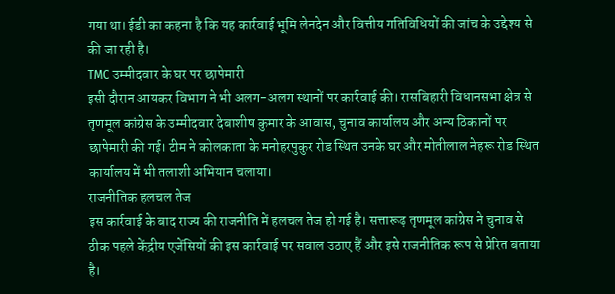गया था। ईडी का कहना है कि यह कार्रवाई भूमि लेनदेन और वित्तीय गतिविधियों की जांच के उद्देश्य से की जा रही है।
TMC उम्मीदवार के घर पर छापेमारी
इसी दौरान आयकर विभाग ने भी अलग-अलग स्थानों पर कार्रवाई की। रासबिहारी विधानसभा क्षेत्र से तृणमूल कांग्रेस के उम्मीदवार देबाशीष कुमार के आवास, चुनाव कार्यालय और अन्य ठिकानों पर छापेमारी की गई। टीम ने कोलकाता के मनोहरपुकुर रोड स्थित उनके घर और मोतीलाल नेहरू रोड स्थित कार्यालय में भी तलाशी अभियान चलाया।
राजनीतिक हलचल तेज
इस कार्रवाई के बाद राज्य की राजनीति में हलचल तेज हो गई है। सत्तारूढ़ तृणमूल कांग्रेस ने चुनाव से ठीक पहले केंद्रीय एजेंसियों की इस कार्रवाई पर सवाल उठाए हैं और इसे राजनीतिक रूप से प्रेरित बताया है।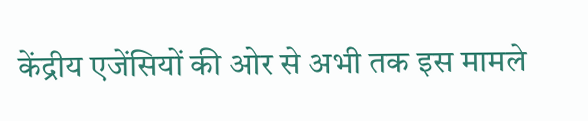केंद्रीय एजेंसियों की ओर से अभी तक इस मामले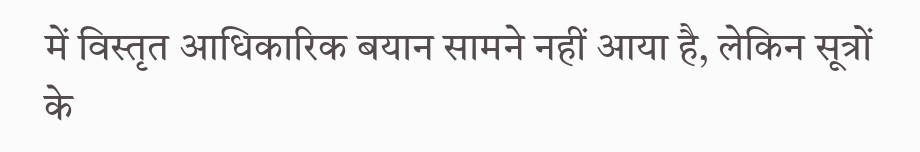में विस्तृत आधिकारिक बयान सामने नहीं आया है, लेकिन सूत्रों के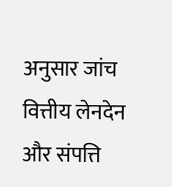अनुसार जांच वित्तीय लेनदेन और संपत्ति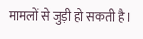मामलों से जुड़ी हो सकती है।